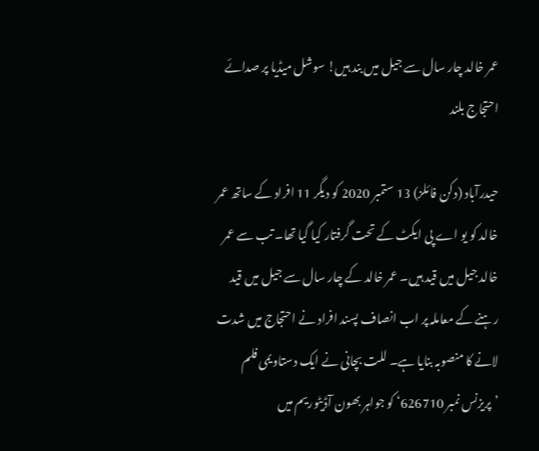عمر خالد چار سال سے جیل میں بند ہیں! سوشل میڈیا پر صدائے احتجاج بلند

حیدرآباد (دکن فائلز) 13 ستمبر 2020 کو دیگر 11 افراد کے ساتھ عمر خالد کو یو اے پی ایکٹ کے تحت گرفتار کیا گیا تھا۔ تب سے عمر خالد جیل میں قید ہیں۔ عمر خالد کے چار سال سے جیل میں قید رہنے کے معاملہ پر اب انصاف پسند افراد نے احتجاج میں شدت لانے کا منصوبہ بنایا ہے۔ للت بچانی نے ایک دستاویمی فلم ’پریزنس نمبر 626710‘ کو جواہر بھون آڈیٹوریم میں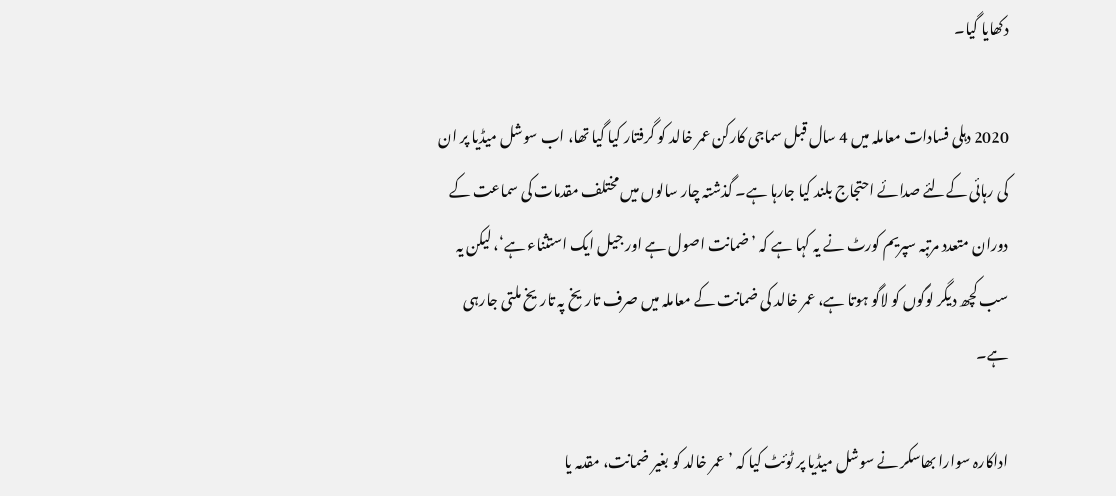دکھایا گیا۔

2020 دہلی فسادات معاملہ میں 4 سال قبل سماجی کارکن عمر خالد کو گرفتار کیا گیا تھا، اب سوشل میڈیا پر ان کی رہائی کےلئے صدائے احتجاج بلند کیا جارہا ہے۔ گذشتہ چار سالوں میں مختلف مقدمات کی سماعت کے دوران متعدد مرتبہ سپریم کورٹ نے یہ کہا ہے کہ ’ضمانت اصول ہے اور جیل ایک استثناء ہے‘، لیکن یہ سب کچھ دیگر لوگوں کو لاگو ہوتا ہے، عمر خالد کی ضمانت کے معاملہ میں صرف تاریخ پہ تاریخ ملتی جارہی ہے۔

اداکارہ سوارا بھاسکر نے سوشل میڈیا پر ٹوئٹ کیا کہ ’عمر خالد کو بغیر ضمانت، مقدمہ یا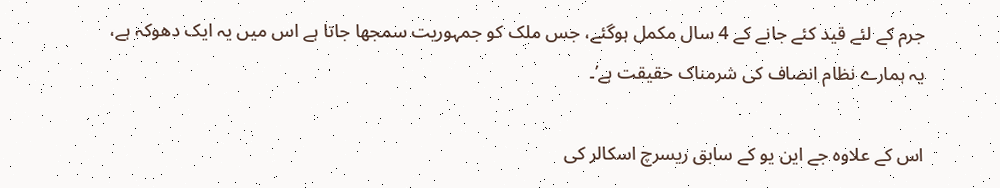جرم کے لئے قید کئے جانے کے 4 سال مکمل ہوگئے، جس ملک کو جمہوریت سمجھا جاتا ہے اس میں یہ ایک دھوکہ ہے، یہ ہمارے نظام انصاف کی شرمناک حقیقت ہے’۔

اس کے علاوہ جے این یو کے سابق ریسرچ اسکالر کی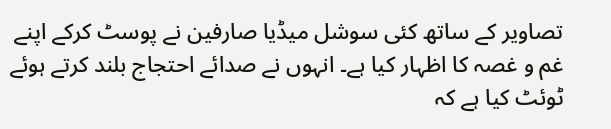تصاویر کے ساتھ کئی سوشل میڈیا صارفین نے پوسٹ کرکے اپنے غم و غصہ کا اظہار کیا ہے۔ انہوں نے صدائے احتجاج بلند کرتے ہوئے ٹوئٹ کیا ہے کہ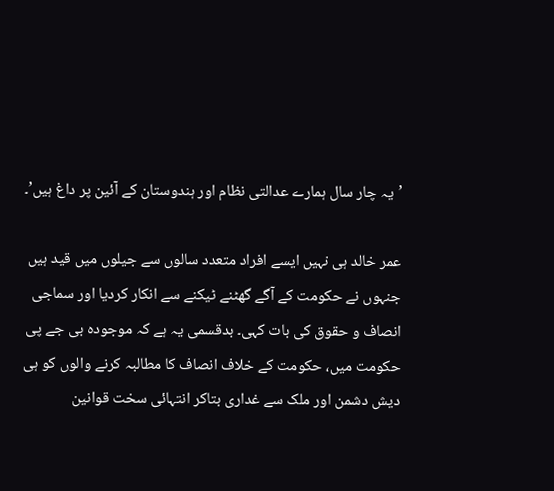’یہ چار سال ہمارے عدالتی نظام اور ہندوستان کے آئین پر داغ ہیں’۔

عمر خالد ہی نہیں ایسے افراد متعدد سالوں سے جیلوں میں قید ہیں جنہوں نے حکومت کے آگے گھٹنے ٹیکنے سے انکار کردیا اور سماجی انصاف و حقوق کی بات کہی۔ بدقسمی یہ ہے کہ موجودہ بی جے پی حکومت میں، حکومت کے خلاف انصاف کا مطالبہ کرنے والوں کو ہی دیش دشمن اور ملک سے غداری بتاکر انتہائی سخت قوانین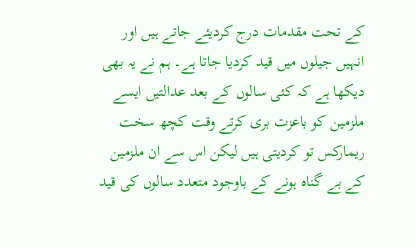کے تحت مقدمات درج کردیئے جاتے ہیں اور انہیں جیلوں میں قید کردیا جاتا ہے۔ ہم نے یہ بھی دیکھا ہے کہ کئی سالوں کے بعد عدالتیں ایسے ملزمین کو باعزت بری کرتے وقت کچھ سخت ریمارکس تو کردیتی ہیں لیکن اس سے ان ملزمین کے بے گناہ ہونے کے باوجود متعدد سالوں کی قید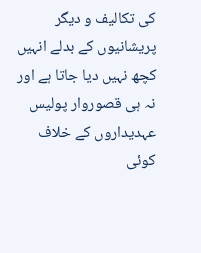کی تکالیف و دیگر پریشانیوں کے بدلے انہیں کچھ نہیں دیا جاتا ہے اور نہ ہی قصوروار پولیس عہدیداروں کے خلاف کوئی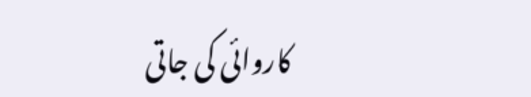کاروائی کی جاتی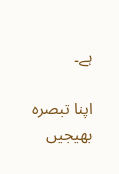ہے۔

اپنا تبصرہ بھیجیں